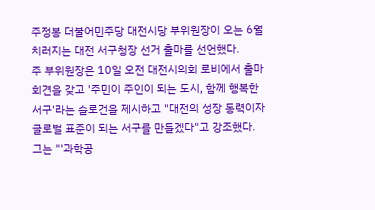주정봉 더불어민주당 대전시당 부위원장이 오는 6월 치러지는 대전 서구청장 선거 출마를 선언했다.
주 부위원장은 10일 오전 대전시의회 로비에서 출마회견을 갖고 '주민이 주인이 되는 도시, 함께 행복한 서구'라는 슬로건을 제시하고 "대전의 성장 동력이자 글로벌 표준이 되는 서구를 만들겠다"고 강조했다.
그는 "'과학공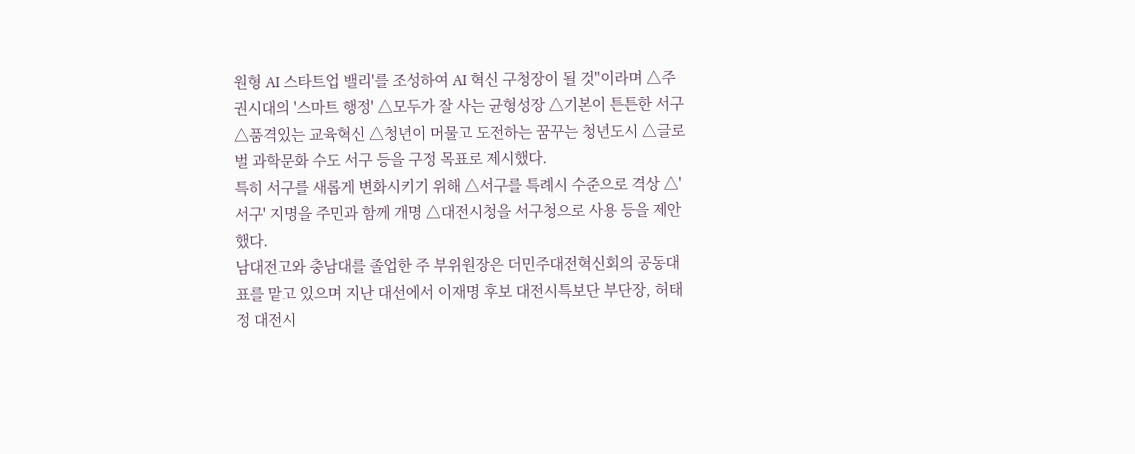원형 AI 스타트업 밸리'를 조성하여 AI 혁신 구청장이 될 것"이라며 △주권시대의 '스마트 행정' △모두가 잘 사는 균형성장 △기본이 튼튼한 서구 △품격있는 교육혁신 △청년이 머물고 도전하는 꿈꾸는 청년도시 △글로벌 과학문화 수도 서구 등을 구정 목표로 제시했다.
특히 서구를 새롭게 변화시키기 위해 △서구를 특례시 수준으로 격상 △'서구' 지명을 주민과 함께 개명 △대전시청을 서구청으로 사용 등을 제안했다.
남대전고와 충남대를 졸업한 주 부위원장은 더민주대전혁신회의 공동대표를 맡고 있으며 지난 대선에서 이재명 후보 대전시특보단 부단장, 허태정 대전시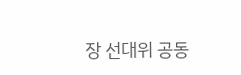장 선대위 공동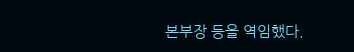본부장 등을 역임했다.